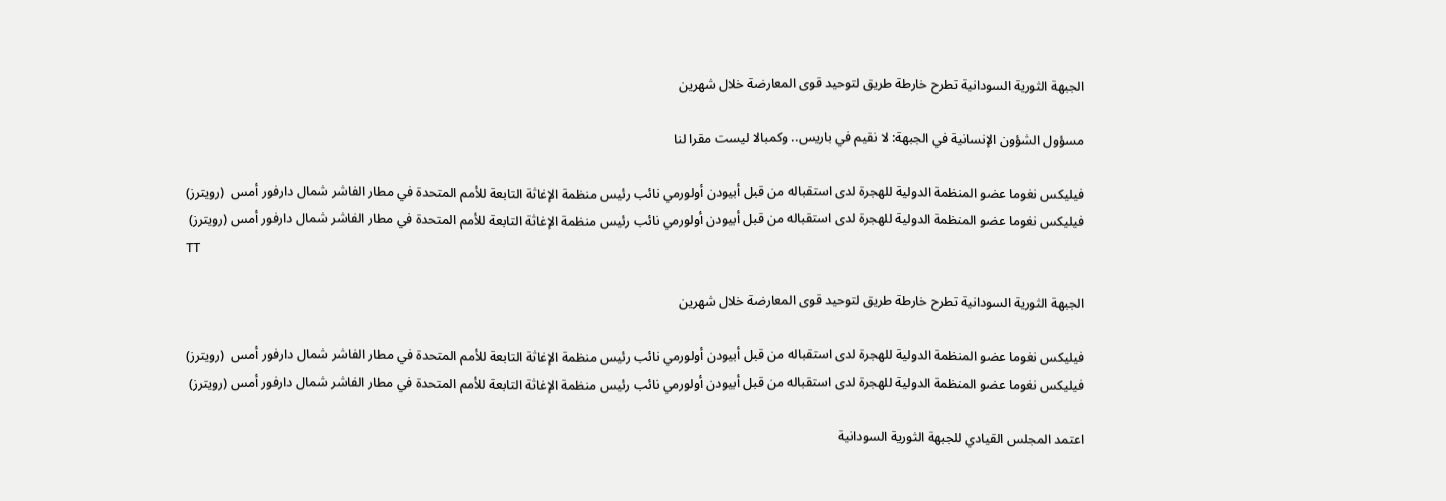الجبهة الثورية السودانية تطرح خارطة طريق لتوحيد قوى المعارضة خلال شهرين

مسؤول الشؤون الإنسانية في الجبهة: لا نقيم في باريس.. وكمبالا ليست مقرا لنا

فيليكس نغوما عضو المنظمة الدولية للهجرة لدى استقباله من قبل أبيودن أولورمي نائب رئيس منظمة الإغاثة التابعة للأمم المتحدة في مطار الفاشر شمال دارفور أمس  (رويترز)
فيليكس نغوما عضو المنظمة الدولية للهجرة لدى استقباله من قبل أبيودن أولورمي نائب رئيس منظمة الإغاثة التابعة للأمم المتحدة في مطار الفاشر شمال دارفور أمس (رويترز)
TT

الجبهة الثورية السودانية تطرح خارطة طريق لتوحيد قوى المعارضة خلال شهرين

فيليكس نغوما عضو المنظمة الدولية للهجرة لدى استقباله من قبل أبيودن أولورمي نائب رئيس منظمة الإغاثة التابعة للأمم المتحدة في مطار الفاشر شمال دارفور أمس  (رويترز)
فيليكس نغوما عضو المنظمة الدولية للهجرة لدى استقباله من قبل أبيودن أولورمي نائب رئيس منظمة الإغاثة التابعة للأمم المتحدة في مطار الفاشر شمال دارفور أمس (رويترز)

اعتمد المجلس القيادي للجبهة الثورية السودانية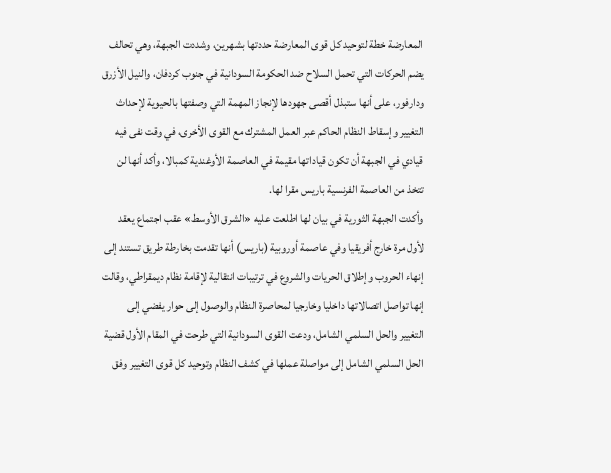المعارضة خطة لتوحيد كل قوى المعارضة حددتها بشهرين، وشددت الجبهة، وهي تحالف يضم الحركات التي تحمل السلاح ضد الحكومة السودانية في جنوب كردفان، والنيل الأزرق ودارفور، على أنها ستبذل أقصى جهودها لإنجاز المهمة التي وصفتها بالحيوية لإحداث التغيير وإسقاط النظام الحاكم عبر العمل المشترك مع القوى الأخرى، في وقت نفى فيه قيادي في الجبهة أن تكون قياداتها مقيمة في العاصمة الأوغندية كمبالا، وأكد أنها لن تتخذ من العاصمة الفرنسية باريس مقرا لها.
وأكدت الجبهة الثورية في بيان لها اطلعت عليه «الشرق الأوسط» عقب اجتماع يعقد لأول مرة خارج أفريقيا وفي عاصمة أوروبية (باريس) أنها تقدمت بخارطة طريق تستند إلى إنهاء الحروب وإطلاق الحريات والشروع في ترتيبات انتقالية لإقامة نظام ديمقراطي، وقالت إنها تواصل اتصالاتها داخليا وخارجيا لمحاصرة النظام والوصول إلى حوار يفضي إلى التغيير والحل السلمي الشامل، ودعت القوى السودانية التي طرحت في المقام الأول قضية الحل السلمي الشامل إلى مواصلة عملها في كشف النظام وتوحيد كل قوى التغيير وفق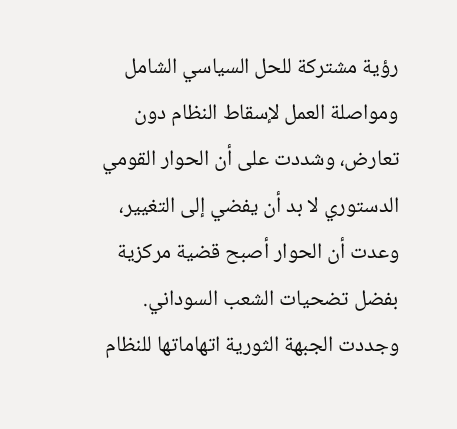رؤية مشتركة للحل السياسي الشامل ومواصلة العمل لإسقاط النظام دون تعارض، وشددت على أن الحوار القومي الدستوري لا بد أن يفضي إلى التغيير، وعدت أن الحوار أصبح قضية مركزية بفضل تضحيات الشعب السوداني.
وجددت الجبهة الثورية اتهاماتها للنظام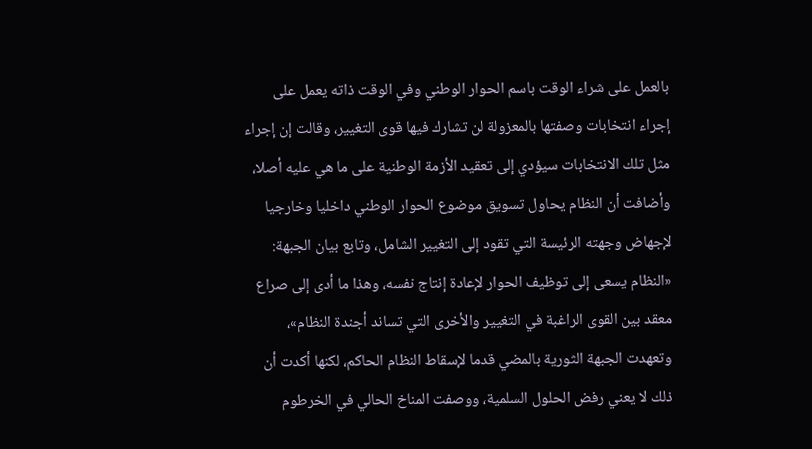بالعمل على شراء الوقت باسم الحوار الوطني وفي الوقت ذاته يعمل على إجراء انتخابات وصفتها بالمعزولة لن تشارك فيها قوى التغيير، وقالت إن إجراء مثل تلك الانتخابات سيؤدي إلى تعقيد الأزمة الوطنية على ما هي عليه أصلا، وأضافت أن النظام يحاول تسويق موضوع الحوار الوطني داخليا وخارجيا لإجهاض وجهته الرئيسة التي تقود إلى التغيير الشامل، وتابع بيان الجبهة: «النظام يسعى إلى توظيف الحوار لإعادة إنتاج نفسه، وهذا ما أدى إلى صراع معقد بين القوى الراغبة في التغيير والأخرى التي تساند أجندة النظام»، وتعهدت الجبهة الثورية بالمضي قدما لإسقاط النظام الحاكم، لكنها أكدت أن ذلك لا يعني رفض الحلول السلمية، ووصفت المناخ الحالي في الخرطوم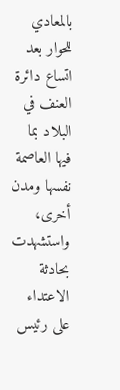بالمعادي للحوار بعد اتساع دائرة العنف في البلاد بما فيها العاصمة نفسها ومدن أخرى، واستشهدت بحادثة الاعتداء على رئيس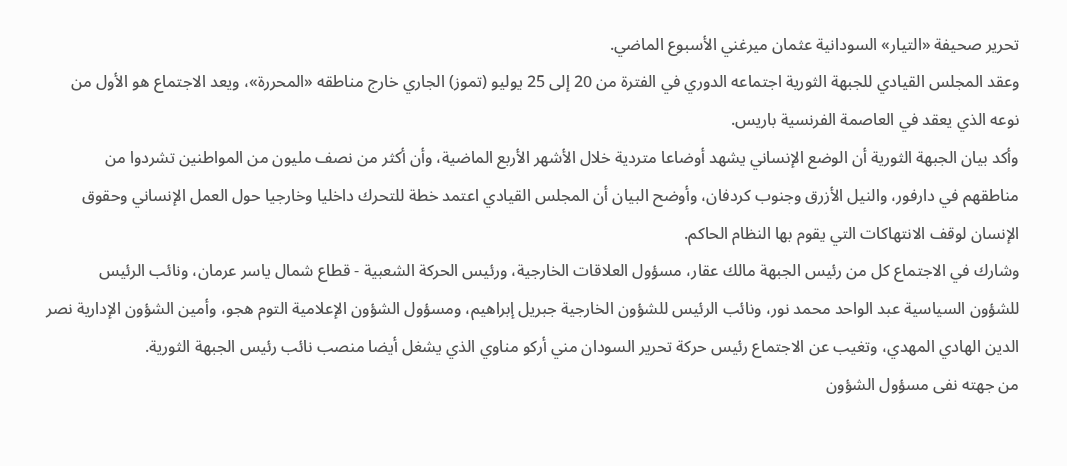تحرير صحيفة «التيار» السودانية عثمان ميرغني الأسبوع الماضي.
وعقد المجلس القيادي للجبهة الثورية اجتماعه الدوري في الفترة من 20 إلى 25 يوليو (تموز) الجاري خارج مناطقه «المحررة»، ويعد الاجتماع هو الأول من نوعه الذي يعقد في العاصمة الفرنسية باريس.
وأكد بيان الجبهة الثورية أن الوضع الإنساني يشهد أوضاعا متردية خلال الأشهر الأربع الماضية، وأن أكثر من نصف مليون من المواطنين تشردوا من مناطقهم في دارفور، والنيل الأزرق وجنوب كردفان، وأوضح البيان أن المجلس القيادي اعتمد خطة للتحرك داخليا وخارجيا حول العمل الإنساني وحقوق الإنسان لوقف الانتهاكات التي يقوم بها النظام الحاكم.
وشارك في الاجتماع كل من رئيس الجبهة مالك عقار، مسؤول العلاقات الخارجية، ورئيس الحركة الشعبية - قطاع شمال ياسر عرمان، ونائب الرئيس للشؤون السياسية عبد الواحد محمد نور، ونائب الرئيس للشؤون الخارجية جبريل إبراهيم، ومسؤول الشؤون الإعلامية التوم هجو، وأمين الشؤون الإدارية نصر الدين الهادي المهدي، وتغيب عن الاجتماع رئيس حركة تحرير السودان مني أركو مناوي الذي يشغل أيضا منصب نائب رئيس الجبهة الثورية.
من جهته نفى مسؤول الشؤون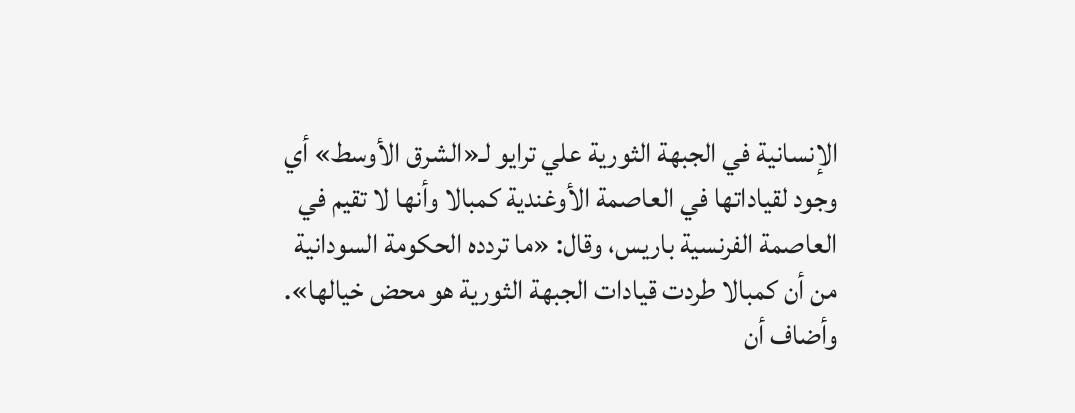الإنسانية في الجبهة الثورية علي ترايو لـ«الشرق الأوسط» أي وجود لقياداتها في العاصمة الأوغندية كمبالا وأنها لا تقيم في العاصمة الفرنسية باريس، وقال: «ما تردده الحكومة السودانية من أن كمبالا طردت قيادات الجبهة الثورية هو محض خيالها». وأضاف أن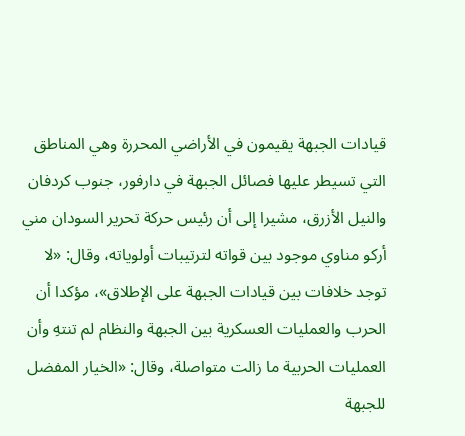قيادات الجبهة يقيمون في الأراضي المحررة وهي المناطق التي تسيطر عليها فصائل الجبهة في دارفور، جنوب كردفان والنيل الأزرق، مشيرا إلى أن رئيس حركة تحرير السودان مني أركو مناوي موجود بين قواته لترتيبات أولوياته، وقال: «لا توجد خلافات بين قيادات الجبهة على الإطلاق»، مؤكدا أن الحرب والعمليات العسكرية بين الجبهة والنظام لم تنتهِ وأن العمليات الحربية ما زالت متواصلة، وقال: «الخيار المفضل للجبهة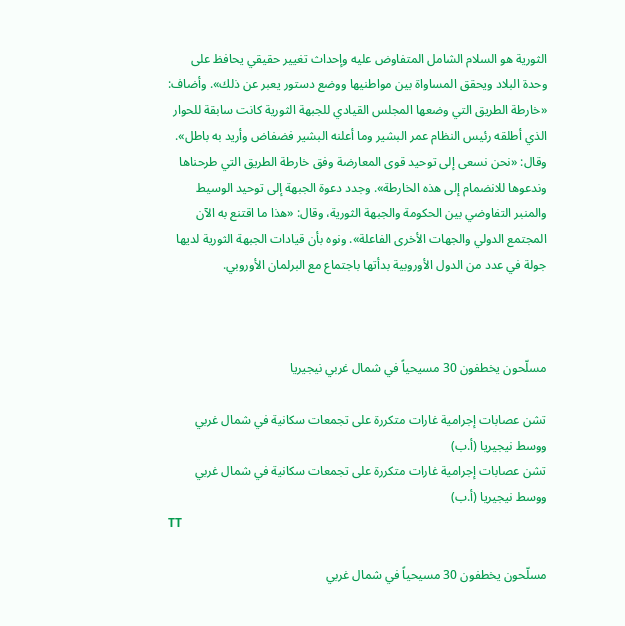الثورية هو السلام الشامل المتفاوض عليه وإحداث تغيير حقيقي يحافظ على وحدة البلاد ويحقق المساواة بين مواطنيها ووضع دستور يعبر عن ذلك». وأضاف: «خارطة الطريق التي وضعها المجلس القيادي للجبهة الثورية كانت سابقة للحوار الذي أطلقه رئيس النظام عمر البشير وما أعلنه البشير فضفاض وأريد به باطل». وقال: «نحن نسعى إلى توحيد قوى المعارضة وفق خارطة الطريق التي طرحناها وندعوها للانضمام إلى هذه الخارطة». وجدد دعوة الجبهة إلى توحيد الوسيط والمنبر التفاوضي بين الحكومة والجبهة الثورية، وقال: «هذا ما اقتنع به الآن المجتمع الدولي والجهات الأخرى الفاعلة». ونوه بأن قيادات الجبهة الثورية لديها جولة في عدد من الدول الأوروبية بدأتها باجتماع مع البرلمان الأوروبي.



مسلّحون يخطفون 30 مسيحياً في شمال غربي نيجيريا

تشن عصابات إجرامية غارات متكررة على تجمعات سكانية في شمال غربي ووسط نيجيريا (أ.ب)
تشن عصابات إجرامية غارات متكررة على تجمعات سكانية في شمال غربي ووسط نيجيريا (أ.ب)
TT

مسلّحون يخطفون 30 مسيحياً في شمال غربي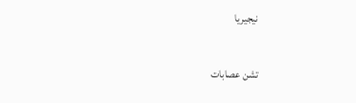نيجيريا

تشن عصابات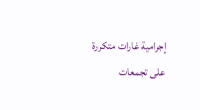إجرامية غارات متكررة على تجمعات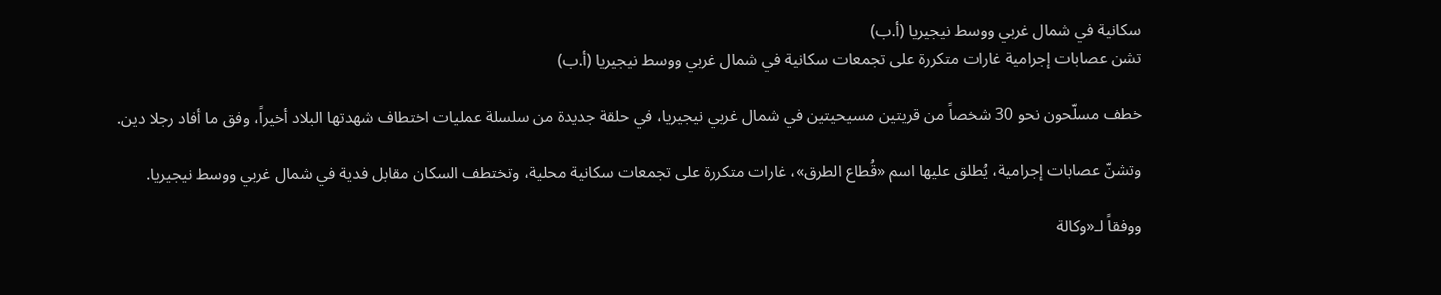سكانية في شمال غربي ووسط نيجيريا (أ.ب)
تشن عصابات إجرامية غارات متكررة على تجمعات سكانية في شمال غربي ووسط نيجيريا (أ.ب)

خطف مسلّحون نحو 30 شخصاً من قريتين مسيحيتين في شمال غربي نيجيريا، في حلقة جديدة من سلسلة عمليات اختطاف شهدتها البلاد أخيراً، وفق ما أفاد رجلا دين.

وتشنّ عصابات إجرامية، يُطلق عليها اسم «قُطاع الطرق»، غارات متكررة على تجمعات سكانية محلية، وتختطف السكان مقابل فدية في شمال غربي ووسط نيجيريا.

ووفقاً لـ«وكالة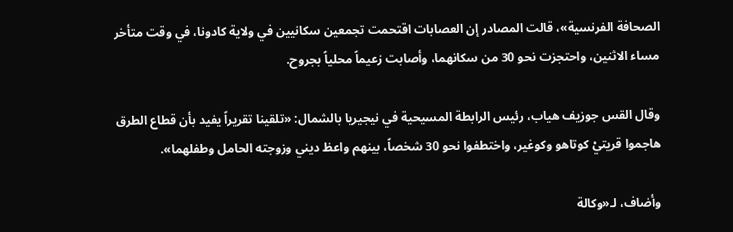الصحافة الفرنسية»، قالت المصادر إن العصابات اقتحمت تجمعين سكانيين في ولاية كادونا، في وقت متأخر مساء الاثنين، واحتجزت نحو 30 من سكانهما، وأصابت زعيماً محلياً بجروح.

وقال القس جوزيف هياب، رئيس الرابطة المسيحية في نيجيريا بالشمال: «تلقينا تقريراً يفيد بأن قطاع الطرق هاجموا قريتيْ كوتاهو وكوغير، واختطفوا نحو 30 شخصاً، بينهم واعظ ديني وزوجته الحامل وطفلهما».

وأضاف، لـ«وكالة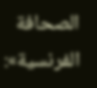الصحافة الفرنسية»: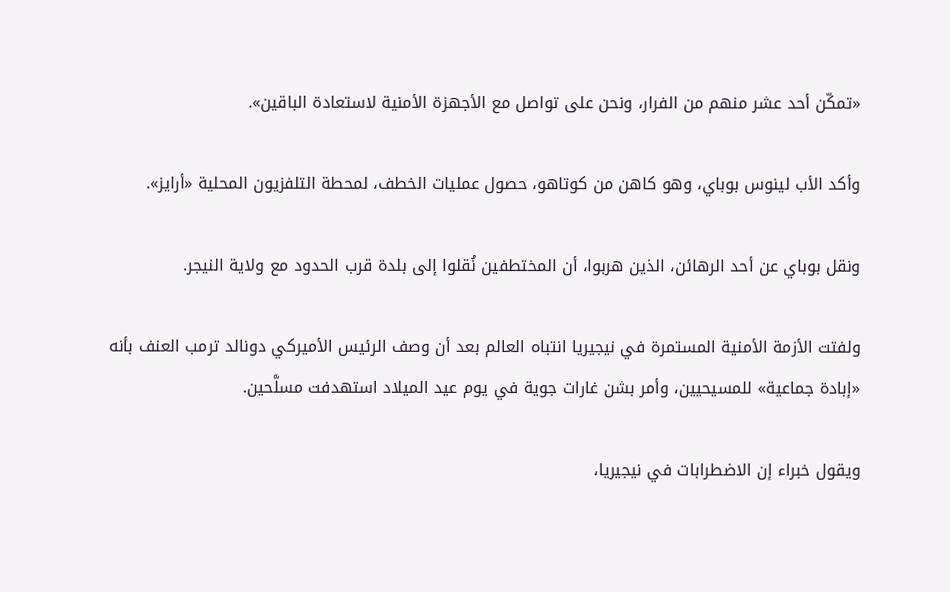«تمكّن أحد عشر منهم من الفرار، ونحن على تواصل مع الأجهزة الأمنية لاستعادة الباقين».

وأكد الأب لينوس بوباي، وهو كاهن من كوتاهو، حصول عمليات الخطف، لمحطة التلفزيون المحلية «أرايز».

ونقل بوباي عن أحد الرهائن، الذين هربوا، أن المختطفين نُقلوا إلى بلدة قرب الحدود مع ولاية النيجر.

ولفتت الأزمة الأمنية المستمرة في نيجيريا انتباه العالم بعد أن وصف الرئيس الأميركي دونالد ترمب العنف بأنه «إبادة جماعية» للمسيحيين، وأمر بشن غارات جوية في يوم عيد الميلاد استهدفت مسلَّحين.

ويقول خبراء إن الاضطرابات في نيجيريا،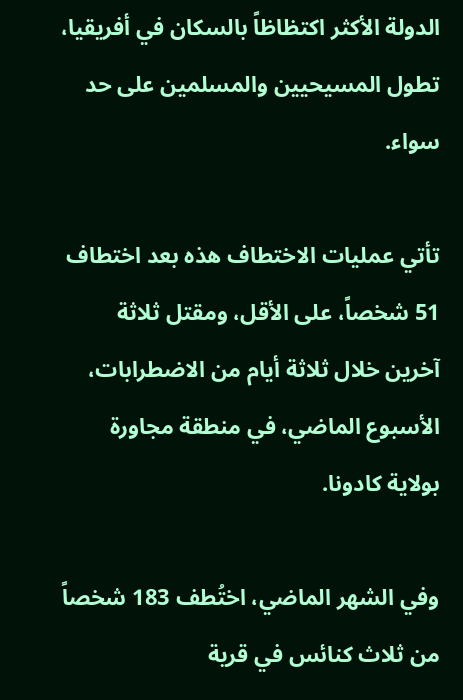الدولة الأكثر اكتظاظاً بالسكان في أفريقيا، تطول المسيحيين والمسلمين على حد سواء.

تأتي عمليات الاختطاف هذه بعد اختطاف 51 شخصاً، على الأقل، ومقتل ثلاثة آخرين خلال ثلاثة أيام من الاضطرابات، الأسبوع الماضي، في منطقة مجاورة بولاية كادونا.

وفي الشهر الماضي، اختُطف 183 شخصاً من ثلاث كنائس في قرية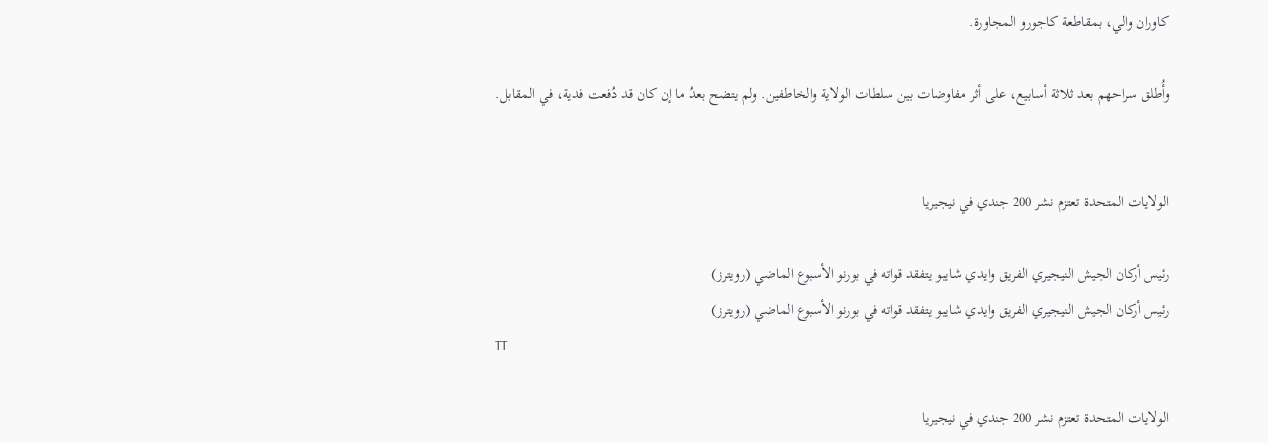كاوران والي، بمقاطعة كاجورو المجاورة.

وأُطلق سراحهم بعد ثلاثة أسابيع، على أثر مفاوضات بين سلطات الولاية والخاطفين. ولم يتضح بعدُ ما إن كان قد دُفعت فدية، في المقابل.


الولايات المتحدة تعتزم نشر 200 جندي في نيجيريا

رئيس أركان الجيش النيجيري الفريق وايدي شايبو يتفقد قواته في بورنو الأسبوع الماضي (رويترز)
رئيس أركان الجيش النيجيري الفريق وايدي شايبو يتفقد قواته في بورنو الأسبوع الماضي (رويترز)
TT

الولايات المتحدة تعتزم نشر 200 جندي في نيجيريا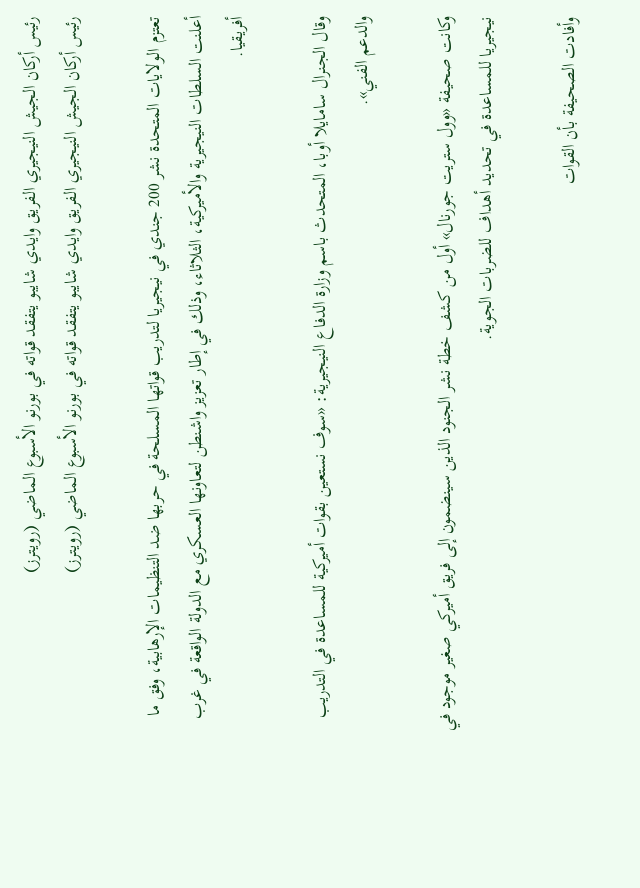رئيس أركان الجيش النيجيري الفريق وايدي شايبو يتفقد قواته في بورنو الأسبوع الماضي (رويترز)
رئيس أركان الجيش النيجيري الفريق وايدي شايبو يتفقد قواته في بورنو الأسبوع الماضي (رويترز)

تعتزم الولايات المتحدة نشر 200 جندي في نيجيريا لتدريب قواتها المسلحة في حربها ضد التنظيمات الإرهابية، وفق ما أعلنت السلطات النيجيرية والأميركية، الثلاثاء، وذلك في إطار تعزيز واشنطن لتعاونها العسكري مع الدولة الواقعة في غرب أفريقيا.

وقال الجنرال سامايلا أوبا، المتحدث باسم وزارة الدفاع النيجيرية: «سوف نستعين بقوات أميركية للمساعدة في التدريب والدعم الفني».

وكانت صحيفة «وول ستريت جورنال» أول من كشف خطة نشر الجنود الذين سينضمون إلى فريق أميركي صغير موجود في نيجيريا للمساعدة في تحديد أهداف للضربات الجوية.

وأفادت الصحيفة بأن القوات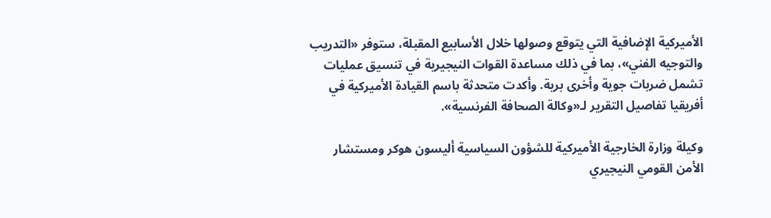الأميركية الإضافية التي يتوقع وصولها خلال الأسابيع المقبلة، ستوفر «التدريب والتوجيه الفني»، بما في ذلك مساعدة القوات النيجيرية في تنسيق عمليات تشمل ضربات جوية وأخرى برية. وأكدت متحدثة باسم القيادة الأميركية في أفريقيا تفاصيل التقرير لـ«وكالة الصحافة الفرنسية».

وكيلة وزارة الخارجية الأميركية للشؤون السياسية أليسون هوكر ومستشار الأمن القومي النيجيري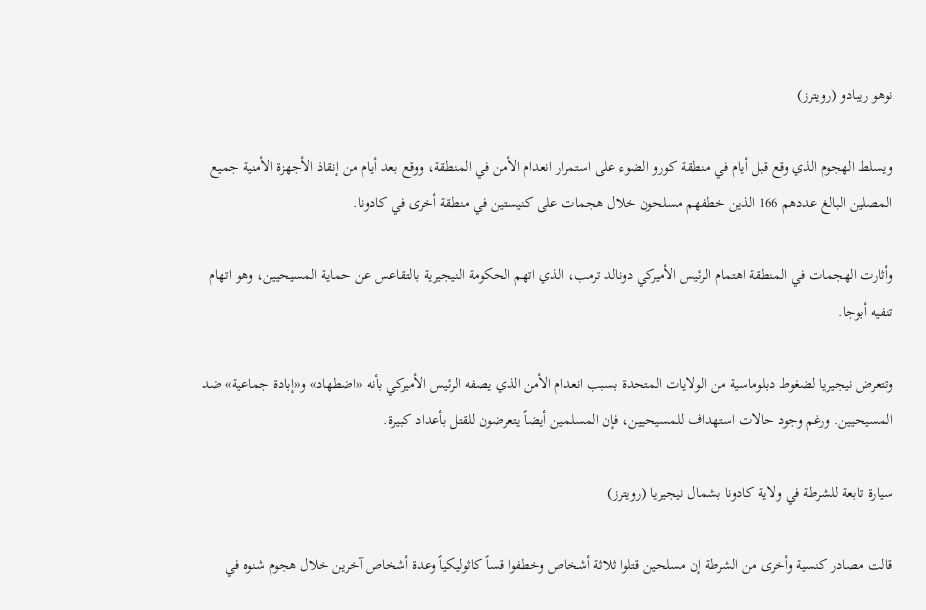نوهو ريبادو (رويترز)

ويسلط الهجوم الذي وقع قبل أيام في منطقة كورو الضوء على استمرار انعدام الأمن في المنطقة، ووقع بعد أيام من إنقاذ الأجهزة الأمنية جميع المصلين البالغ عددهم 166 الذين خطفهم مسلحون خلال هجمات على كنيستين في منطقة أخرى في كادونا.

وأثارت الهجمات في المنطقة اهتمام الرئيس الأميركي دونالد ترمب، الذي اتهم الحكومة النيجيرية بالتقاعس عن حماية المسيحيين، وهو اتهام تنفيه أبوجا.

وتتعرض نيجيريا لضغوط دبلوماسية من الولايات المتحدة بسبب انعدام الأمن الذي يصفه الرئيس الأميركي بأنه «اضطهاد» و«إبادة جماعية» ضد المسيحيين. ورغم وجود حالات استهداف للمسيحيين، فإن المسلمين أيضاً يتعرضون للقتل بأعداد كبيرة.

سيارة تابعة للشرطة في ولاية كادونا بشمال نيجيريا (رويترز)

قالت مصادر كنسية وأخرى من الشرطة إن مسلحين قتلوا ثلاثة أشخاص وخطفوا قساً كاثوليكياً وعدة أشخاص آخرين خلال هجوم شنوه في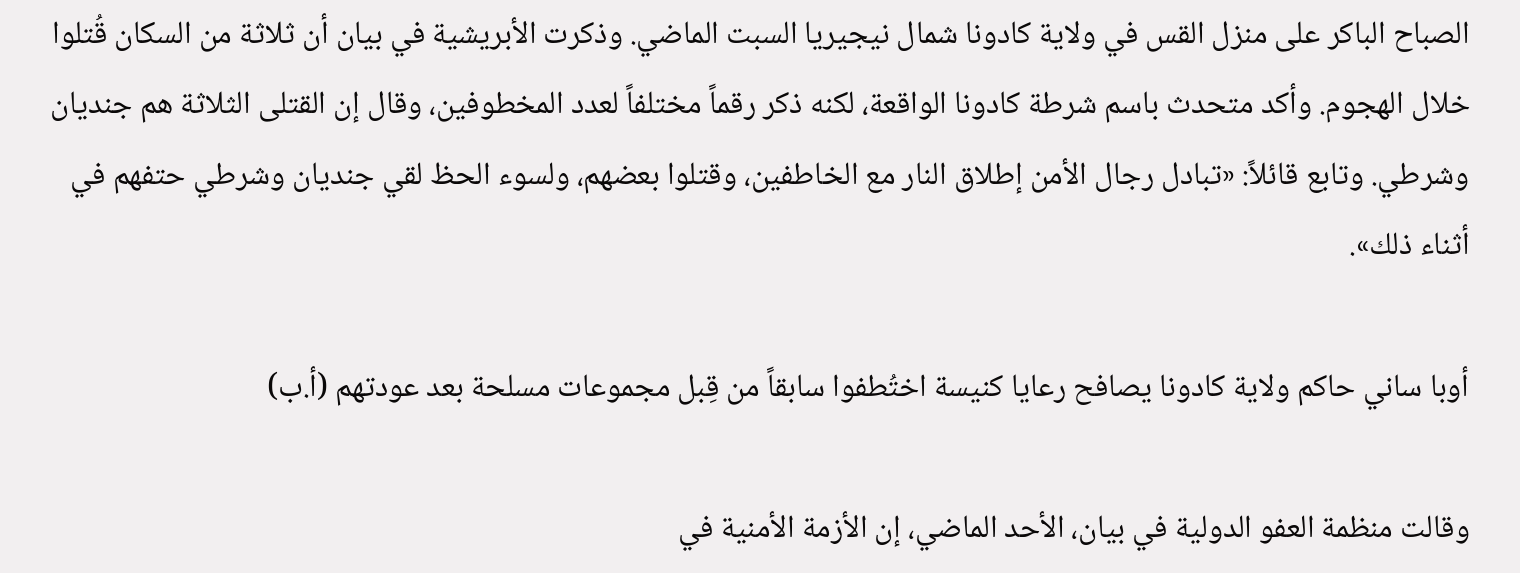الصباح الباكر على منزل القس في ولاية كادونا شمال نيجيريا السبت الماضي. وذكرت الأبريشية في بيان أن ثلاثة من السكان قُتلوا خلال الهجوم. وأكد متحدث باسم شرطة كادونا الواقعة، لكنه ذكر رقماً مختلفاً لعدد المخطوفين، وقال إن القتلى الثلاثة هم جنديان وشرطي. وتابع قائلاً: «تبادل رجال الأمن إطلاق النار مع الخاطفين، وقتلوا بعضهم، ولسوء الحظ لقي جنديان وشرطي حتفهم في أثناء ذلك».

أوبا ساني حاكم ولاية كادونا يصافح رعايا كنيسة اختُطفوا سابقاً من قِبل مجموعات مسلحة بعد عودتهم (أ.ب)

وقالت منظمة العفو الدولية في بيان، الأحد الماضي، إن الأزمة الأمنية في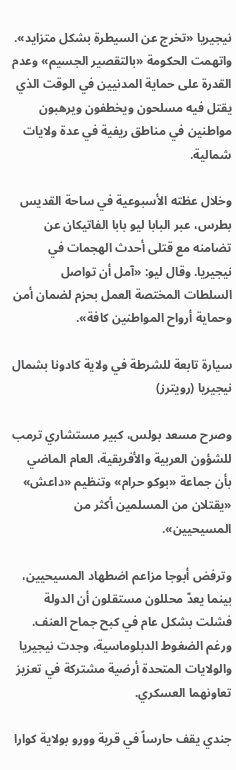نيجيريا «تخرج عن السيطرة بشكل متزايد». واتهمت الحكومة «بالتقصير الجسيم» وعدم القدرة على حماية المدنيين في الوقت الذي يقتل فيه مسلحون ويخطفون ويرهبون مواطنين في مناطق ريفية في عدة ولايات شمالية.

وخلال عظته الأسبوعية في ساحة القديس بطرس، عبر البابا ليو بابا الفاتيكان عن تضامنه مع قتلى أحدث الهجمات في نيجيريا. وقال ليو: «آمل أن تواصل السلطات المختصة العمل بحزم لضمان أمن وحماية أرواح المواطنين كافة».

سيارة تابعة للشرطة في ولاية كادونا بشمال نيجيريا (رويترز)

وصرح مسعد بولس، كبير مستشاري ترمب للشؤون العربية والأفريقية، العام الماضي بأن جماعة «بوكو حرام» وتنظيم «داعش» «يقتلان من المسلمين أكثر من المسيحيين».

وترفض أبوجا مزاعم اضطهاد المسيحيين، بينما يعدّ محللون مستقلون أن الدولة فشلت بشكل عام في كبح جماح العنف. ورغم الضغوط الدبلوماسية، وجدت نيجيريا والولايات المتحدة أرضية مشتركة في تعزيز تعاونهما العسكري.

جندي يقف حارساً في قرية وورو بولاية كوارا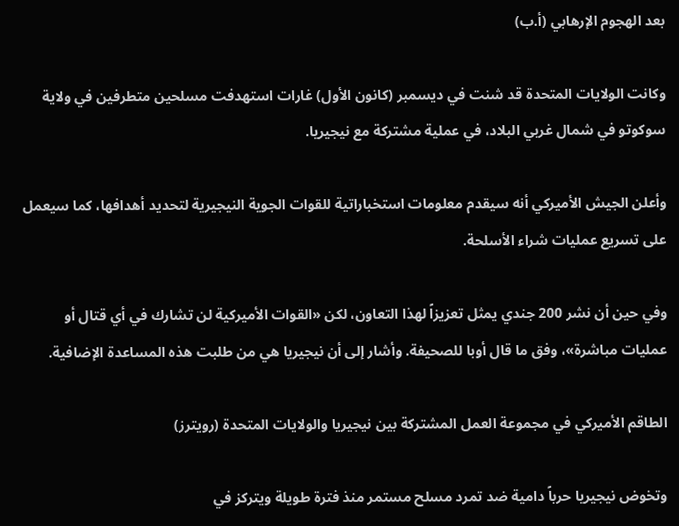بعد الهجوم الإرهابي (أ.ب)

وكانت الولايات المتحدة قد شنت في ديسمبر (كانون الأول) غارات استهدفت مسلحين متطرفين في ولاية سوكوتو في شمال غربي البلاد، في عملية مشتركة مع نيجيريا.

وأعلن الجيش الأميركي أنه سيقدم معلومات استخباراتية للقوات الجوية النيجيرية لتحديد أهدافها، كما سيعمل على تسريع عمليات شراء الأسلحة.

وفي حين أن نشر 200 جندي يمثل تعزيزاً لهذا التعاون، لكن «القوات الأميركية لن تشارك في أي قتال أو عمليات مباشرة»، وفق ما قال أوبا للصحيفة. وأشار إلى أن نيجيريا هي من طلبت هذه المساعدة الإضافية.

الطاقم الأميركي في مجموعة العمل المشتركة بين نيجيريا والولايات المتحدة (رويترز)

وتخوض نيجيريا حرباً دامية ضد تمرد مسلح مستمر منذ فترة طويلة ويتركز في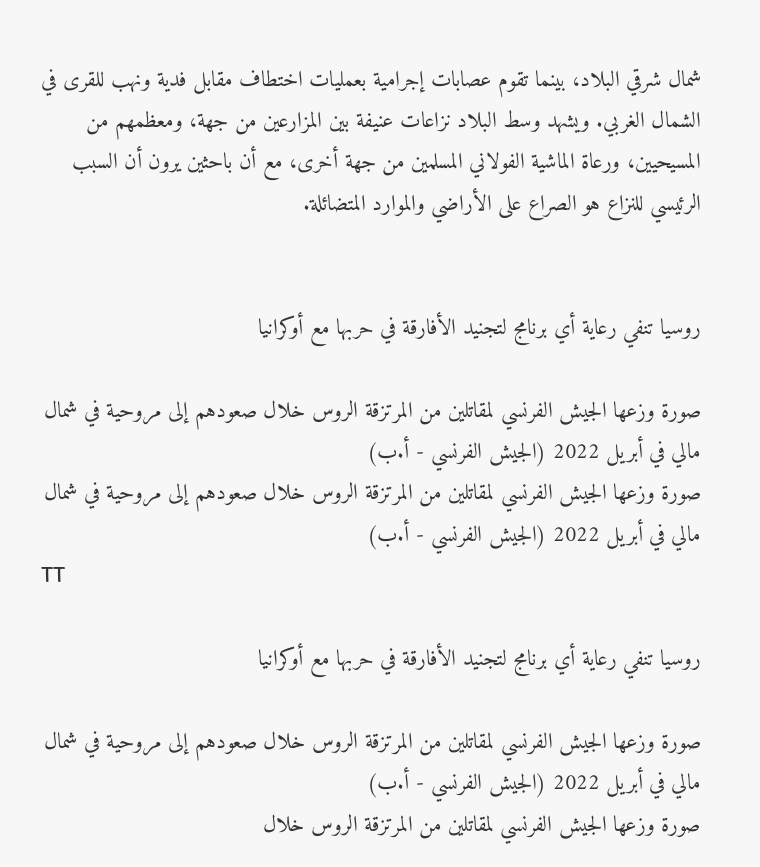شمال شرقي البلاد، بينما تقوم عصابات إجرامية بعمليات اختطاف مقابل فدية ونهب للقرى في الشمال الغربي. ويشهد وسط البلاد نزاعات عنيفة بين المزارعين من جهة، ومعظمهم من المسيحيين، ورعاة الماشية الفولاني المسلمين من جهة أخرى، مع أن باحثين يرون أن السبب الرئيسي للنزاع هو الصراع على الأراضي والموارد المتضائلة.


روسيا تنفي رعاية أي برنامج لتجنيد الأفارقة في حربها مع أوكرانيا

صورة وزعها الجيش الفرنسي لمقاتلين من المرتزقة الروس خلال صعودهم إلى مروحية في شمال مالي في أبريل 2022 (الجيش الفرنسي - أ.ب)
صورة وزعها الجيش الفرنسي لمقاتلين من المرتزقة الروس خلال صعودهم إلى مروحية في شمال مالي في أبريل 2022 (الجيش الفرنسي - أ.ب)
TT

روسيا تنفي رعاية أي برنامج لتجنيد الأفارقة في حربها مع أوكرانيا

صورة وزعها الجيش الفرنسي لمقاتلين من المرتزقة الروس خلال صعودهم إلى مروحية في شمال مالي في أبريل 2022 (الجيش الفرنسي - أ.ب)
صورة وزعها الجيش الفرنسي لمقاتلين من المرتزقة الروس خلال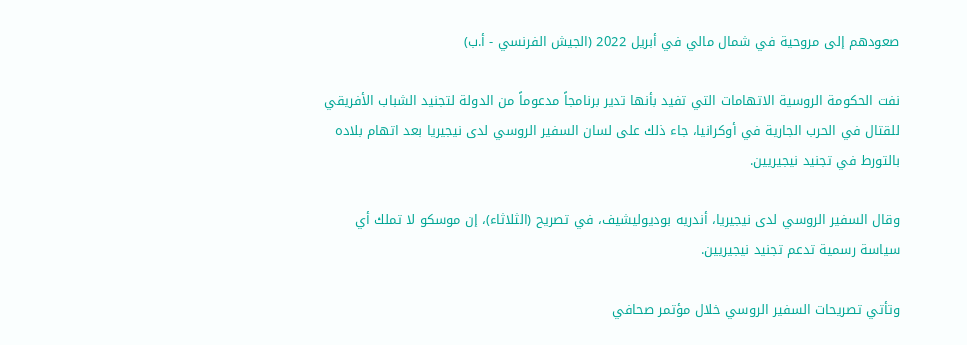صعودهم إلى مروحية في شمال مالي في أبريل 2022 (الجيش الفرنسي - أ.ب)

نفت الحكومة الروسية الاتهامات التي تفيد بأنها تدير برنامجاً مدعوماً من الدولة لتجنيد الشباب الأفريقي للقتال في الحرب الجارية في أوكرانيا، جاء ذلك على لسان السفير الروسي لدى نيجيريا بعد اتهام بلاده بالتورط في تجنيد نيجيريين.

وقال السفير الروسي لدى نيجيريا، أندريه بوديوليشيف، في تصريح (الثلاثاء)، إن موسكو لا تملك أي سياسة رسمية تدعم تجنيد نيجيريين.

وتأتي تصريحات السفير الروسي خلال مؤتمر صحافي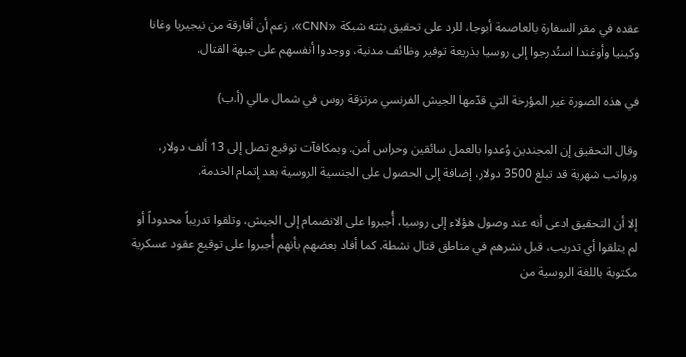عقده في مقر السفارة بالعاصمة أبوجا، للرد على تحقيق بثته شبكة «CNN»، زعم أن أفارقة من نيجيريا وغانا وكينيا وأوغندا استُدرجوا إلى روسيا بذريعة توفير وظائف مدنية، ووجدوا أنفسهم على جبهة القتال.

في هذه الصورة غير المؤرخة التي قدّمها الجيش الفرنسي مرتزقة روس في شمال مالي (أ.ب)

وقال التحقيق إن المجندين وُعدوا بالعمل سائقين وحراس أمن. وبمكافآت توقيع تصل إلى 13 ألف دولار، ورواتب شهرية قد تبلغ 3500 دولار، إضافة إلى الحصول على الجنسية الروسية بعد إتمام الخدمة.

إلا أن التحقيق ادعى أنه عند وصول هؤلاء إلى روسيا، أُجبروا على الانضمام إلى الجيش، وتلقوا تدريباً محدوداً أو لم يتلقوا أي تدريب، قبل نشرهم في مناطق قتال نشطة. كما أفاد بعضهم بأنهم أُجبروا على توقيع عقود عسكرية مكتوبة باللغة الروسية من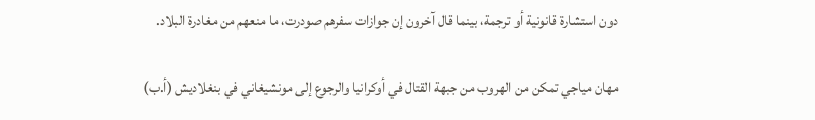دون استشارة قانونية أو ترجمة، بينما قال آخرون إن جوازات سفرهم صودرت، ما منعهم من مغادرة البلاد.

مهان مياجي تمكن من الهروب من جبهة القتال في أوكرانيا والرجوع إلى مونشيغاني في بنغلاديش (أ.ب)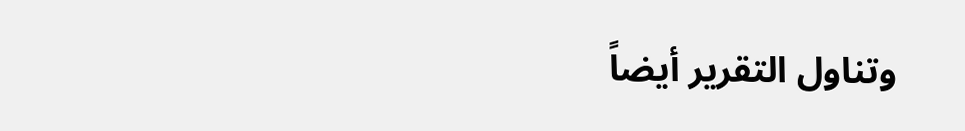وتناول التقرير أيضاً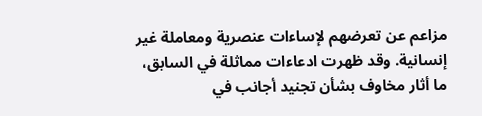مزاعم عن تعرضهم لإساءات عنصرية ومعاملة غير إنسانية. وقد ظهرت ادعاءات مماثلة في السابق، ما أثار مخاوف بشأن تجنيد أجانب في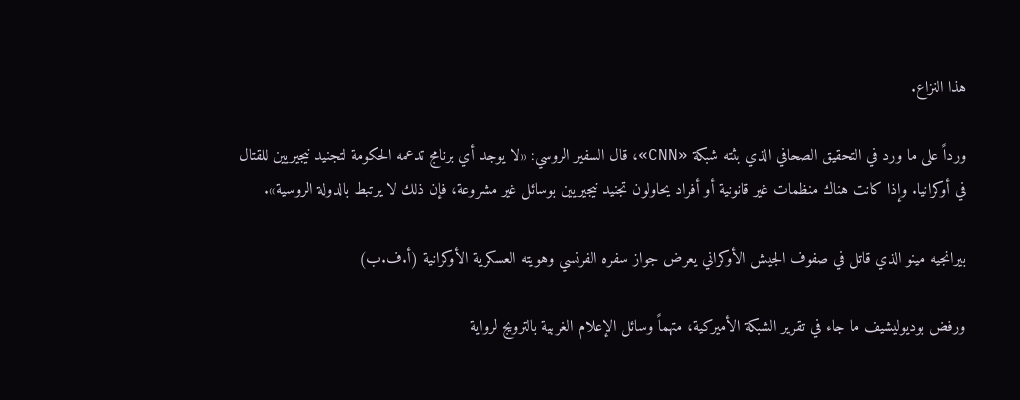هذا النزاع.

ورداً على ما ورد في التحقيق الصحافي الذي بثته شبكة «CNN»، قال السفير الروسي: «لا يوجد أي برنامج تدعمه الحكومة لتجنيد نيجيريين للقتال في أوكرانيا. وإذا كانت هناك منظمات غير قانونية أو أفراد يحاولون تجنيد نيجيريين بوسائل غير مشروعة، فإن ذلك لا يرتبط بالدولة الروسية».

بيرانجيه مينو الذي قاتل في صفوف الجيش الأوكراني يعرض جواز سفره الفرنسي وهويته العسكرية الأوكرانية (أ.ف.ب)

ورفض بوديوليشيف ما جاء في تقرير الشبكة الأميركية، متهماً وسائل الإعلام الغربية بالترويج لرواية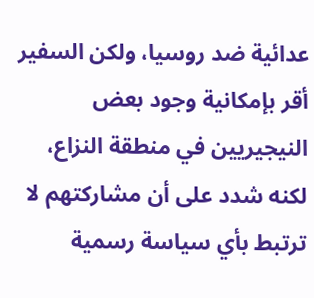عدائية ضد روسيا، ولكن السفير أقر بإمكانية وجود بعض النيجيريين في منطقة النزاع، لكنه شدد على أن مشاركتهم لا ترتبط بأي سياسة رسمية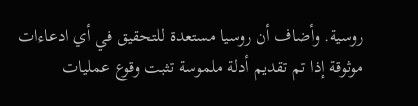روسية. وأضاف أن روسيا مستعدة للتحقيق في أي ادعاءات موثوقة إذا تم تقديم أدلة ملموسة تثبت وقوع عمليات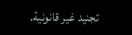تجنيد غير قانونية.